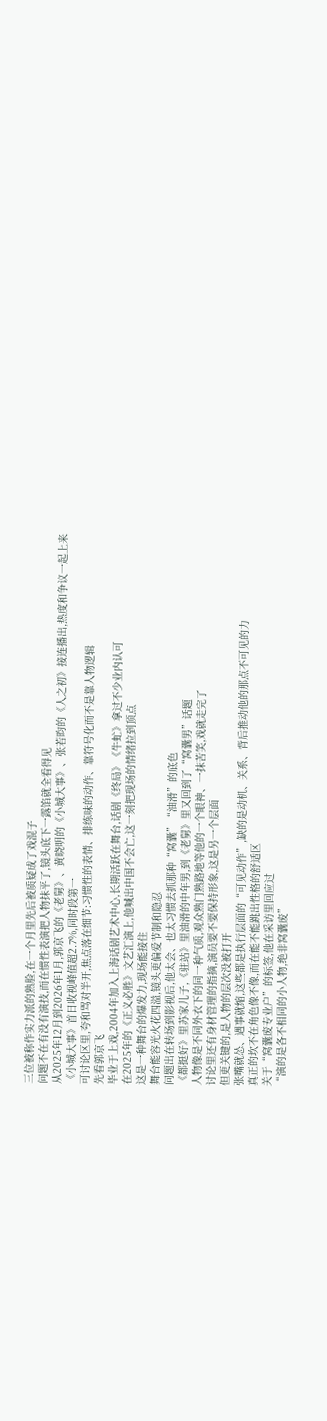三位被称作实力派的熟脸,在一个月里先后被质疑成了戏混子
问题不在有没有演技,而在惯性表演把人物抹平了,镜头底下一露馅就全看得见
从2025年12月到2026年1月,郭京飞的《老舅》、黄晓明的《小城大事》、张若昀的《人之初》接连播出,热度和争议一起上来
《小城大事》首日收视峰值超2.7%,同时段第一
可讨论区里,夸和骂对半开,焦点落在细节:习惯性的表情、排练味的动作、靠符号化而不是靠人物逻辑
先看郭京飞
毕业于上戏,2004年加入上海话剧艺术中心,长期活跃在舞台,话剧《终局》《牛虻》拿过不少业内认可
在2025年的《正义必胜》文艺汇演上,他喊出中国不会亡,这一刻把现场的情绪拉到顶点
这是一种舞台的爆发力,现场能接住
舞台能容光火花四溢,镜头更偏爱节制和隐忍
问题出在转场到影视后,他太会、也太习惯去抓那种“窝囊”“油滑”的底色
《都挺好》里苏家儿子,《驻站》里油滑的中年男,到《老舅》里又回到了“窝囊男”话题
人物像是不同外衣下的同一种气质,观众熟门熟路地等他的一个眼神、一抹苦笑,戏就走完了
讨论里还有身材管理的指摘,演员要不要保持形象,这是另一个层面
但更关键的,是人物的层次没被打开
张嘴就怂、遇事就缩,这些都是执行层面的“可见动作”,缺的是动机、关系、背后推动他的那点不可见的力
真正的坎不在角色像不像,而在能不能跳出性格的舒适区
关于“窝囊废专业户”的标签,他在采访里回应过
“演的是各不相同的小人物,绝非窝囊废”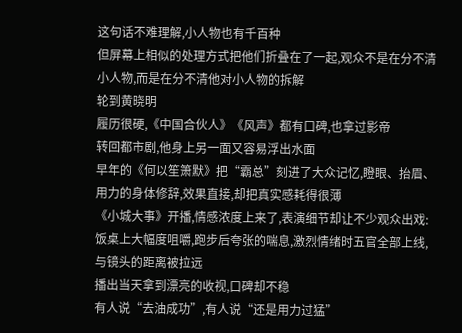这句话不难理解,小人物也有千百种
但屏幕上相似的处理方式把他们折叠在了一起,观众不是在分不清小人物,而是在分不清他对小人物的拆解
轮到黄晓明
履历很硬,《中国合伙人》《风声》都有口碑,也拿过影帝
转回都市剧,他身上另一面又容易浮出水面
早年的《何以笙箫默》把“霸总”刻进了大众记忆,瞪眼、抬眉、用力的身体修辞,效果直接,却把真实感耗得很薄
《小城大事》开播,情感浓度上来了,表演细节却让不少观众出戏:饭桌上大幅度咀嚼,跑步后夸张的喘息,激烈情绪时五官全部上线,与镜头的距离被拉远
播出当天拿到漂亮的收视,口碑却不稳
有人说“去油成功”,有人说“还是用力过猛”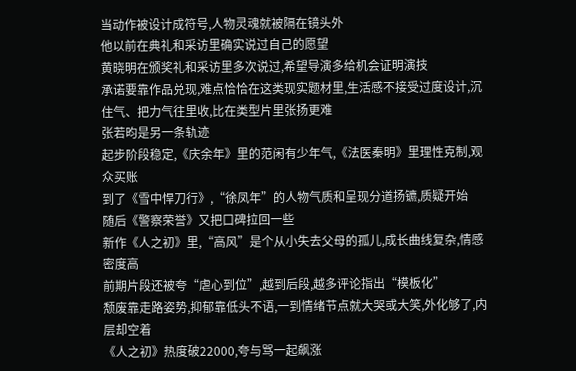当动作被设计成符号,人物灵魂就被隔在镜头外
他以前在典礼和采访里确实说过自己的愿望
黄晓明在颁奖礼和采访里多次说过,希望导演多给机会证明演技
承诺要靠作品兑现,难点恰恰在这类现实题材里,生活感不接受过度设计,沉住气、把力气往里收,比在类型片里张扬更难
张若昀是另一条轨迹
起步阶段稳定,《庆余年》里的范闲有少年气,《法医秦明》里理性克制,观众买账
到了《雪中悍刀行》,“徐凤年”的人物气质和呈现分道扬镳,质疑开始
随后《警察荣誉》又把口碑拉回一些
新作《人之初》里,“高风”是个从小失去父母的孤儿,成长曲线复杂,情感密度高
前期片段还被夸“虐心到位”,越到后段,越多评论指出“模板化”
颓废靠走路姿势,抑郁靠低头不语,一到情绪节点就大哭或大笑,外化够了,内层却空着
《人之初》热度破22000,夸与骂一起飙涨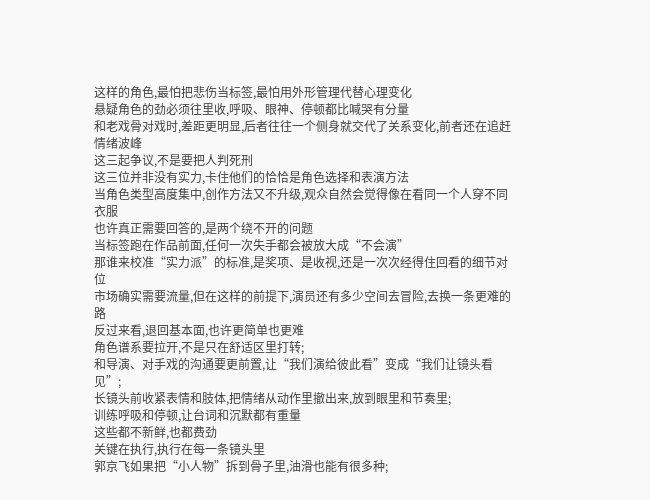这样的角色,最怕把悲伤当标签,最怕用外形管理代替心理变化
悬疑角色的劲必须往里收,呼吸、眼神、停顿都比喊哭有分量
和老戏骨对戏时,差距更明显,后者往往一个侧身就交代了关系变化,前者还在追赶情绪波峰
这三起争议,不是要把人判死刑
这三位并非没有实力,卡住他们的恰恰是角色选择和表演方法
当角色类型高度集中,创作方法又不升级,观众自然会觉得像在看同一个人穿不同衣服
也许真正需要回答的,是两个绕不开的问题
当标签跑在作品前面,任何一次失手都会被放大成“不会演”
那谁来校准“实力派”的标准,是奖项、是收视,还是一次次经得住回看的细节对位
市场确实需要流量,但在这样的前提下,演员还有多少空间去冒险,去换一条更难的路
反过来看,退回基本面,也许更简单也更难
角色谱系要拉开,不是只在舒适区里打转;
和导演、对手戏的沟通要更前置,让“我们演给彼此看”变成“我们让镜头看见”;
长镜头前收紧表情和肢体,把情绪从动作里撤出来,放到眼里和节奏里;
训练呼吸和停顿,让台词和沉默都有重量
这些都不新鲜,也都费劲
关键在执行,执行在每一条镜头里
郭京飞如果把“小人物”拆到骨子里,油滑也能有很多种;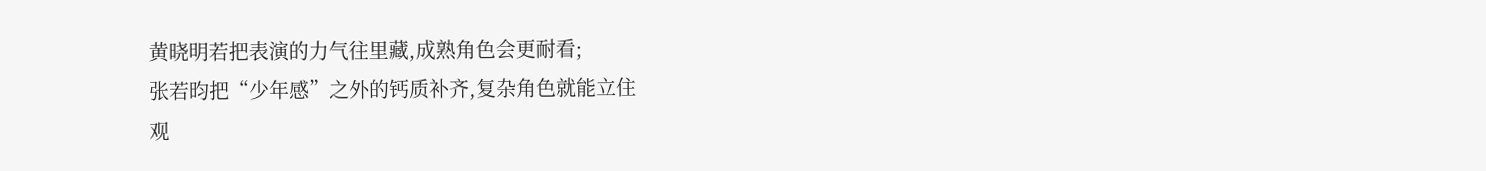黄晓明若把表演的力气往里藏,成熟角色会更耐看;
张若昀把“少年感”之外的钙质补齐,复杂角色就能立住
观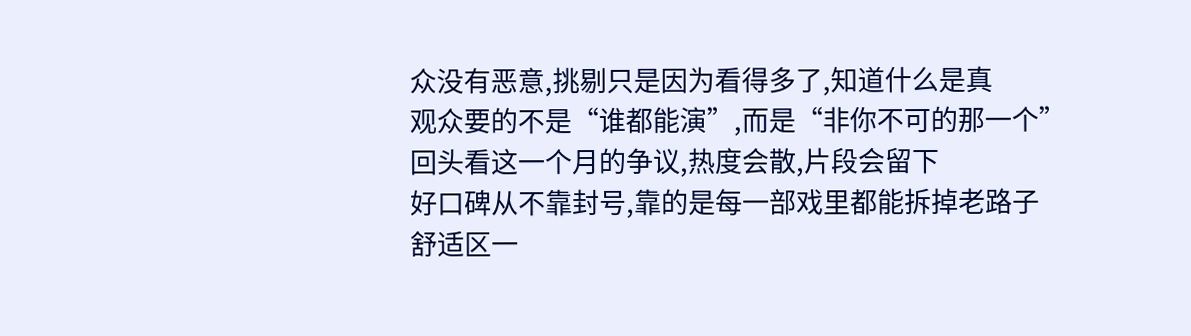众没有恶意,挑剔只是因为看得多了,知道什么是真
观众要的不是“谁都能演”,而是“非你不可的那一个”
回头看这一个月的争议,热度会散,片段会留下
好口碑从不靠封号,靠的是每一部戏里都能拆掉老路子
舒适区一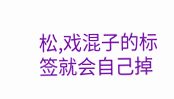松,戏混子的标签就会自己掉